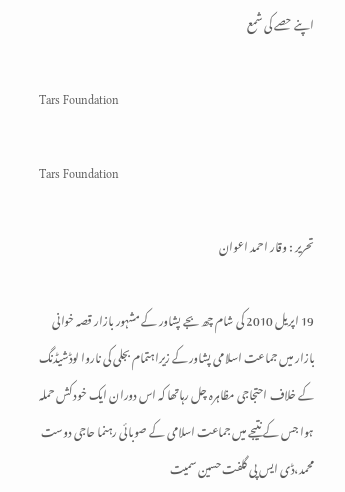اپنے حصے کی شمع

Tars Foundation

Tars Foundation

تحریر : وقار احمد اعوان

19 اپریل 2010 کی شام چھ بجے پشاور کے مشہور بازار قصہ خوانی بازار میں جماعت اسلامی پشاور کے زیراہتمام بجلی کی ناروا لوڈشیڈنگ کے خلاف احتجاجی مظاہرہ چل رہاتھا کہ اس دوران ایک خود کش حملہ ہوا جس کے نتیجے میں جماعت اسلامی کے صوبائی رہنما حاجی دوست محمد،ڈی ایس پی گلفت حسین سمیت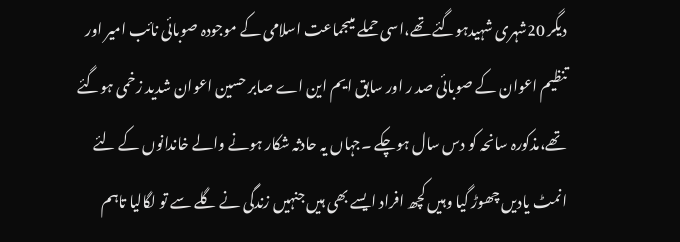دیگر 20شہری شہیدہوگئے تھے،اسی حملے میںجماعت اسلامی کے موجودہ صوبائی نائب امیر اور تنظیم اعوان کے صوبائی صد ر اور سابق ایم این اے صابر حسین اعوان شدید زخمی ہوگئے تھے،مذکورہ سانحہ کو دس سال ہوچکے ۔جہاں یہ حادثہ شکار ہونے والے خاندانوں کے لئے انمٹ یادیں چھوڑ گیا وہیں کچھ افراد ایسے بھی ہیں جنہیں زندگی نے گلے سے تو لگالیا تاہم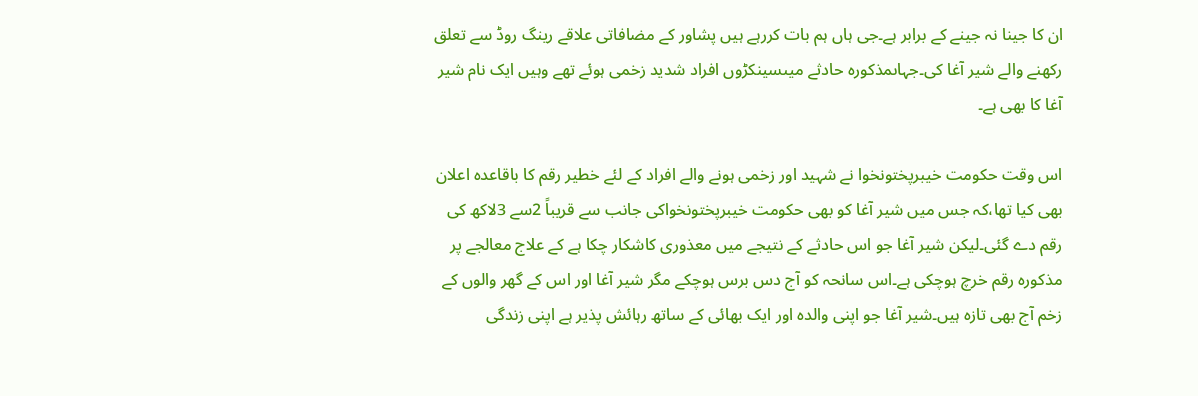ان کا جینا نہ جینے کے برابر ہے۔جی ہاں ہم بات کررہے ہیں پشاور کے مضافاتی علاقے رینگ روڈ سے تعلق رکھنے والے شیر آغا کی۔جہاںمذکورہ حادثے میںسینکڑوں افراد شدید زخمی ہوئے تھے وہیں ایک نام شیر آغا کا بھی ہے۔

اس وقت حکومت خیبرپختونخوا نے شہید اور زخمی ہونے والے افراد کے لئے خطیر رقم کا باقاعدہ اعلان بھی کیا تھا،کہ جس میں شیر آغا کو بھی حکومت خیبرپختونخواکی جانب سے قریباً 2سے 3لاکھ کی رقم دے گئی۔لیکن شیر آغا جو اس حادثے کے نتیجے میں معذوری کاشکار چکا ہے کے علاج معالجے پر مذکورہ رقم خرچ ہوچکی ہے۔اس سانحہ کو آج دس برس ہوچکے مگر شیر آغا اور اس کے گھر والوں کے زخم آج بھی تازہ ہیں۔شیر آغا جو اپنی والدہ اور ایک بھائی کے ساتھ رہائش پذیر ہے اپنی زندگی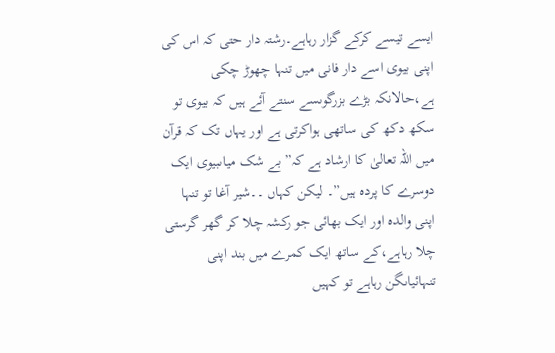ایسے تیسے کرکے گزار رہاہے۔رشتہ دار حتی کہ اس کی اپنی بیوی اسے دار فانی میں تنہا چھوڑ چکی ہے،حالانکہ بڑے بزرگوںسے سنتے آئے ہیں کہ بیوی تو سکھ دکھ کی ساتھی ہواکرتی ہے اور یہاں تک کہ قرآن میں اللہ تعالیٰ کا ارشاد ہے کہ” بے شک میاںبیوی ایک دوسرے کا پردہ ہیں”۔ لیکن کہاں ۔۔شیر آغا تو تنہا اپنی والدہ اور ایک بھائی جو رکشہ چلا کر گھر گرستی چلا رہاہے،کے ساتھ ایک کمرے میں بند اپنی تنہائیاںگن رہاہے تو کہیں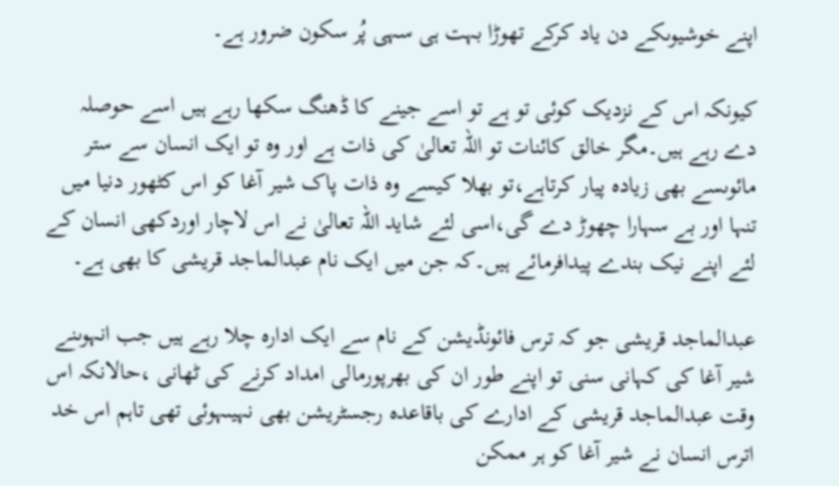اپنے خوشیوںکے دن یاد کرکے تھوڑا بہت ہی سہی پُر سکون ضرور ہے۔

کیونکہ اس کے نزدیک کوئی تو ہے تو اسے جینے کا ڈھنگ سکھا رہے ہیں اسے حوصلہ دے رہے ہیں۔مگر خالق کائنات تو اللہ تعالیٰ کی ذات ہے اور وہ تو ایک انسان سے ستر مائوںسے بھی زیادہ پیار کرتاہے،تو بھلا کیسے وہ ذات پاک شیر آغا کو اس کٹھور دنیا میں تنہا اور بے سہارا چھوڑ دے گی،اسی لئے شاید اللہ تعالیٰ نے اس لاچار اوردکھی انسان کے لئے اپنے نیک بندے پیدافرمائے ہیں۔کہ جن میں ایک نام عبدالماجد قریشی کا بھی ہے۔

عبدالماجد قریشی جو کہ ترس فائونڈیشن کے نام سے ایک ادارہ چلا رہے ہیں جب انہوںنے شیر آغا کی کہانی سنی تو اپنے طور ان کی بھرپورمالی امداد کرنے کی ٹھانی ،حالانکہ اس وقت عبدالماجد قریشی کے ادارے کی باقاعدہ رجسٹریشن بھی نہیںہوئی تھی تاہم اس خد اترس انسان نے شیر آغا کو ہر ممکن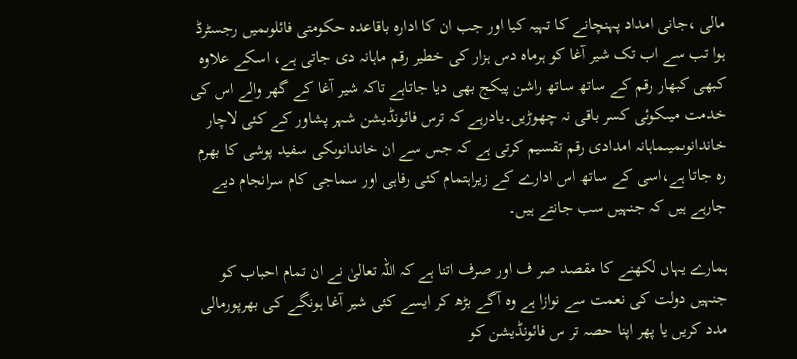مالی ،جانی امداد پہنچانے کا تہیہ کیا اور جب ان کا ادارہ باقاعدہ حکومتی فائلوںمیں رجسٹرڈ ہوا تب سے اب تک شیر آغا کو ہرماہ دس ہزار کی خطیر رقم ماہانہ دی جاتی ہے، اسکے علاوہ کبھی کبھار رقم کے ساتھ ساتھ راشن پیکج بھی دیا جاتاہے تاکہ شیر آغا کے گھر والے اس کی خدمت میںکوئی کسر باقی نہ چھوڑیں۔یادرہے کہ ترس فائونڈیشن شہر پشاور کے کئی لاچار خاندانوںمیںماہانہ امدادی رقم تقسیم کرتی ہے کہ جس سے ان خاندانوںکی سفید پوشی کا بھرم رہ جاتا ہے،اسی کے ساتھ اس ادارے کے زیراہتمام کئی رفاہی اور سماجی کام سرانجام دیے جارہے ہیں کہ جنہیں سب جانتے ہیں۔

ہمارے یہاں لکھنے کا مقصد صر ف اور صرف اتنا ہے کہ اللہ تعالیٰ نے ان تمام احباب کو جنہیں دولت کی نعمت سے نوازا ہے وہ آگے بڑھ کر ایسے کئی شیر آغا ہونگے کی بھرپورمالی مدد کریں یا پھر اپنا حصہ تر س فائونڈیشن کو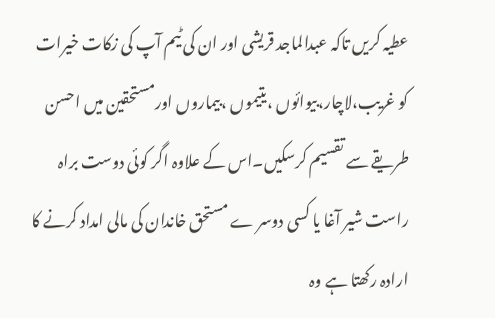عطیہ کریں تاکہ عبدالماجد قریشی اور ان کی ٹیم آپ کی زکات خیرات کو غریب،لاچار،بیوائوں ،یتیموں ،بیماروں اورمستحقین میں احسن طریقے سے تقسیم کرسکیں۔اس کے علاوہ اگر کوئی دوست براہ راست شیر آغا یا کسی دوسر ے مستحق خاندان کی مالی امداد کرنے کا ارادہ رکھتا ہے وہ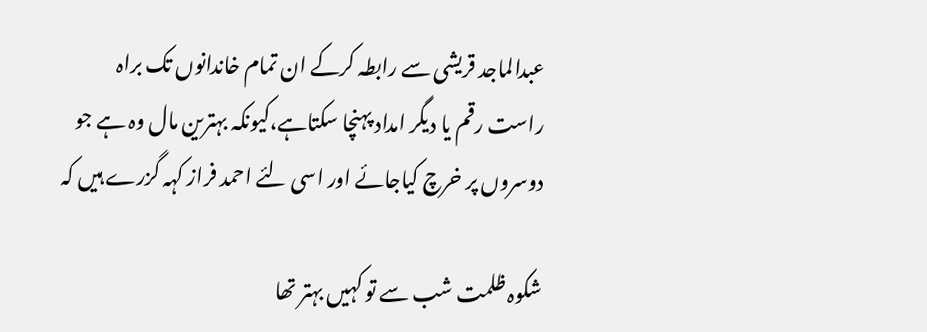عبدالماجد قریشی سے رابطہ کرکے ان تمام خاندانوں تک براہ راست رقم یا دیگر امداد پہنچا سکتاہے،کیونکہ بہترین مال وہ ہے جو دوسروں پر خرچ کیاجائے اور اسی لئے احمد فراز کہہ گزرے ہیں کہ

شکوہ ظلمت شب سے تو کہیں بہتر تھا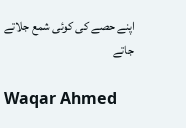اپنے حصے کی کوئی شمع جلاتے جاتے

Waqar Ahmed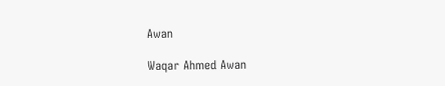Awan

Waqar Ahmed Awan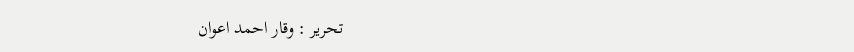تحریر : وقار احمد اعوان